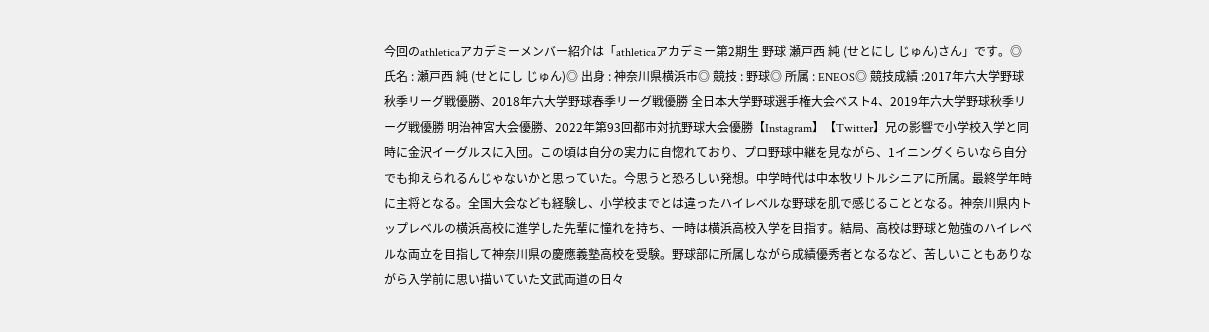今回のathleticaアカデミーメンバー紹介は「athleticaアカデミー第2期生 野球 瀬戸西 純 (せとにし じゅん)さん」です。◎ 氏名 : 瀬戸西 純 (せとにし じゅん)◎ 出身 : 神奈川県横浜市◎ 競技 : 野球◎ 所属 : ENEOS◎ 競技成績 :2017年六大学野球秋季リーグ戦優勝、2018年六大学野球春季リーグ戦優勝 全日本大学野球選手権大会ベスト4、2019年六大学野球秋季リーグ戦優勝 明治神宮大会優勝、2022年第93回都市対抗野球大会優勝【Instagram】【Twitter】兄の影響で小学校入学と同時に金沢イーグルスに入団。この頃は自分の実力に自惚れており、プロ野球中継を見ながら、1イニングくらいなら自分でも抑えられるんじゃないかと思っていた。今思うと恐ろしい発想。中学時代は中本牧リトルシニアに所属。最終学年時に主将となる。全国大会なども経験し、小学校までとは違ったハイレベルな野球を肌で感じることとなる。神奈川県内トップレベルの横浜高校に進学した先輩に憧れを持ち、一時は横浜高校入学を目指す。結局、高校は野球と勉強のハイレベルな両立を目指して神奈川県の慶應義塾高校を受験。野球部に所属しながら成績優秀者となるなど、苦しいこともありながら入学前に思い描いていた文武両道の日々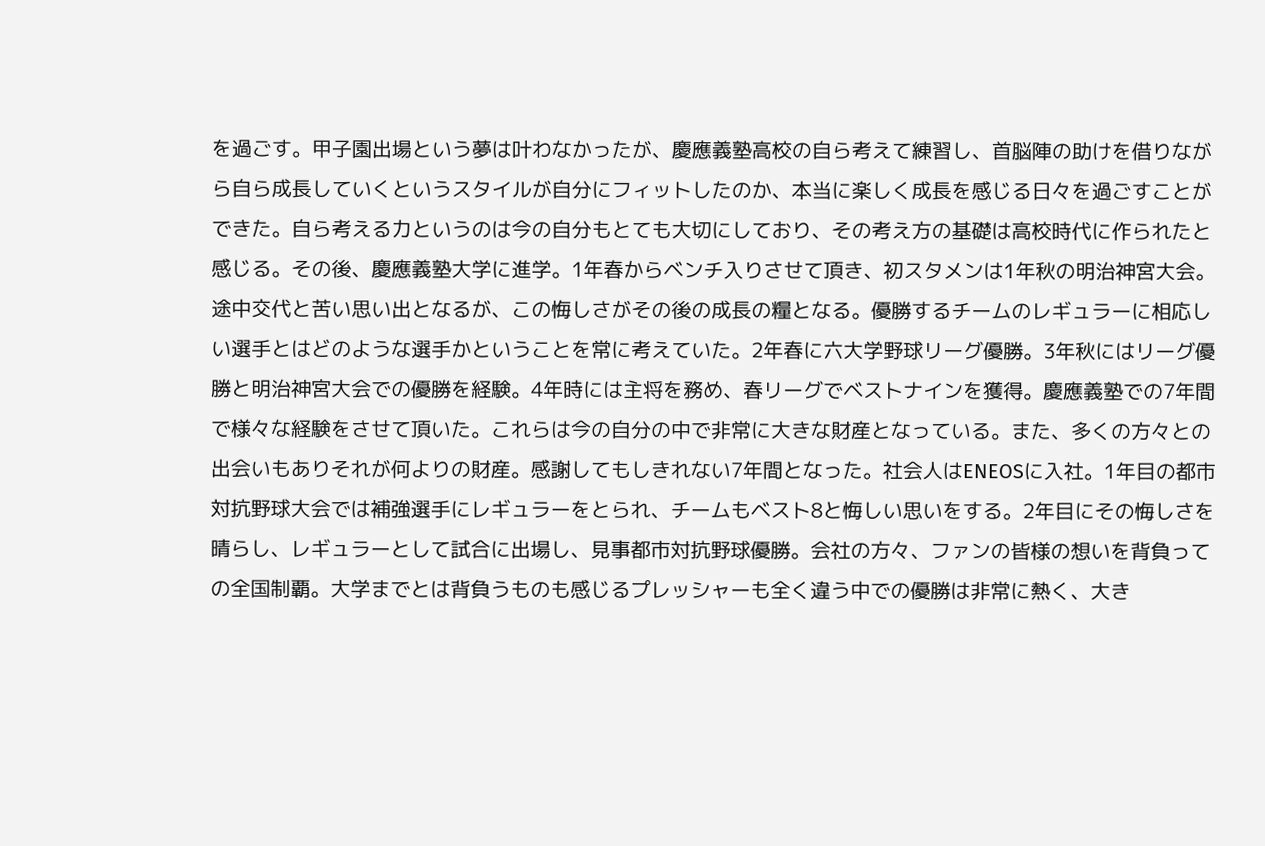を過ごす。甲子園出場という夢は叶わなかったが、慶應義塾高校の自ら考えて練習し、首脳陣の助けを借りながら自ら成長していくというスタイルが自分にフィットしたのか、本当に楽しく成長を感じる日々を過ごすことができた。自ら考える力というのは今の自分もとても大切にしており、その考え方の基礎は高校時代に作られたと感じる。その後、慶應義塾大学に進学。1年春からベンチ入りさせて頂き、初スタメンは1年秋の明治神宮大会。途中交代と苦い思い出となるが、この悔しさがその後の成長の糧となる。優勝するチームのレギュラーに相応しい選手とはどのような選手かということを常に考えていた。2年春に六大学野球リーグ優勝。3年秋にはリーグ優勝と明治神宮大会での優勝を経験。4年時には主将を務め、春リーグでベストナインを獲得。慶應義塾での7年間で様々な経験をさせて頂いた。これらは今の自分の中で非常に大きな財産となっている。また、多くの方々との出会いもありそれが何よりの財産。感謝してもしきれない7年間となった。社会人はENEOSに入社。1年目の都市対抗野球大会では補強選手にレギュラーをとられ、チームもベスト8と悔しい思いをする。2年目にその悔しさを晴らし、レギュラーとして試合に出場し、見事都市対抗野球優勝。会社の方々、ファンの皆様の想いを背負っての全国制覇。大学までとは背負うものも感じるプレッシャーも全く違う中での優勝は非常に熱く、大き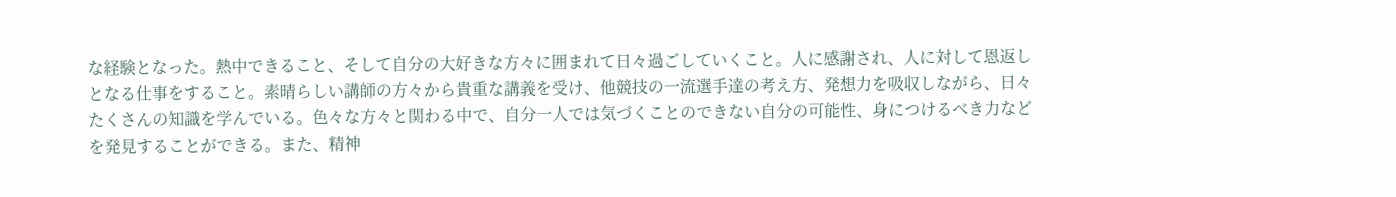な経験となった。熱中できること、そして自分の大好きな方々に囲まれて日々過ごしていくこと。人に感謝され、人に対して恩返しとなる仕事をすること。素晴らしい講師の方々から貴重な講義を受け、他競技の一流選手達の考え方、発想力を吸収しながら、日々たくさんの知識を学んでいる。色々な方々と関わる中で、自分一人では気づくことのできない自分の可能性、身につけるべき力などを発見することができる。また、精神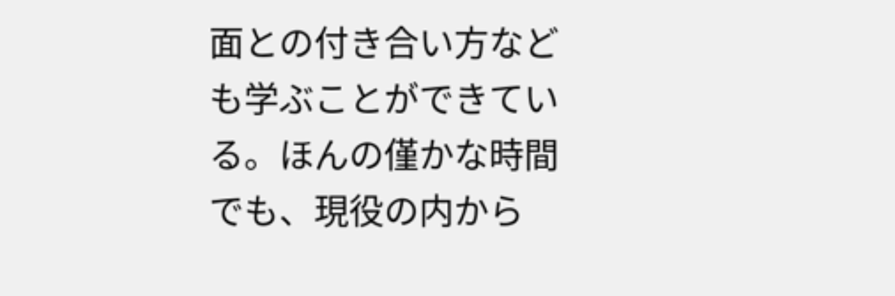面との付き合い方なども学ぶことができている。ほんの僅かな時間でも、現役の内から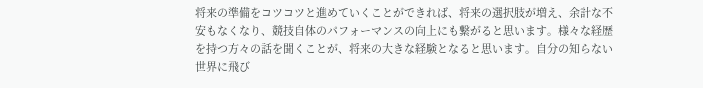将来の準備をコツコツと進めていくことができれば、将来の選択肢が増え、余計な不安もなくなり、競技自体のパフォーマンスの向上にも繋がると思います。様々な経歴を持つ方々の話を聞くことが、将来の大きな経験となると思います。自分の知らない世界に飛び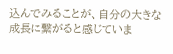込んでみることが、自分の大きな成長に繋がると感じていま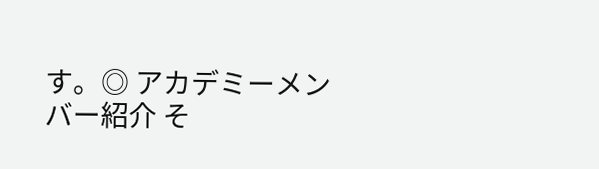す。◎ アカデミーメンバー紹介 そ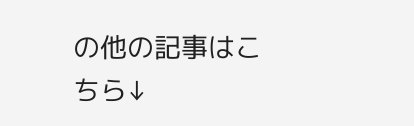の他の記事はこちら↓